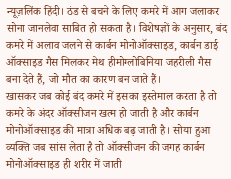न्यूज़लिंक हिंदी। ठंड से बचने के लिए कमरे में आग जलाकर सोना जानलेवा साबित हो सकता है। विशेषज्ञों के अनुसार, बंद कमरे में अलाव जलने से कार्बन मोनोऑक्साइड, कार्बन डाई ऑक्साइड गैस मिलकर मेथ हीमोग्लोबिनिया जहरीली गैस बना देते हैं, जो मौत का कारण बन जाते हैं।
खासकर जब कोई बंद कमरे में इसका इस्तेमाल करता है तो कमरे के अंदर ऑक्सीजन खत्म हो जाती है और कार्बन मोनोऑक्साइड की मात्रा अधिक बढ़ जाती है। सोया हुआ व्यक्ति जब सांस लेता है तो ऑक्सीजन की जगह कार्बन मोनोऑक्साइड ही शरीर में जाती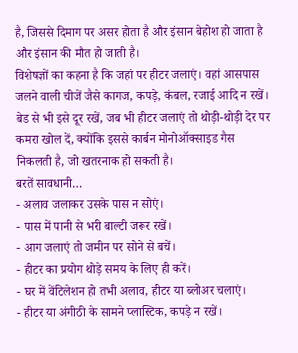है, जिससे दिमाग पर असर होता है और इंसान बेहोश हो जाता है और इंसान की मौत हो जाती है।
विशेषज्ञों का कहना है कि जहां पर हीटर जलाएं। वहां आसपास जलने वाली चीजें जैसे कागज, कपड़े, कंबल, रजाई आदि न रखें। बेड से भी इसे दूर रखें, जब भी हीटर जलाएं तो थोड़ी-थोड़ी देर पर कमरा खोल दें, क्योंकि इससे कार्बन मोनोऑक्साइड गैस निकलती है, जो खतरनाक हो सकती है।
बरतें सावधानी…
- अलाव जलाकर उसके पास न सोएं।
- पास में पानी से भरी बाल्टी जरूर रखें।
- आग जलाएं तो जमीन पर सोने से बचें।
- हीटर का प्रयोग थोड़े समय के लिए ही करें।
- घर में वेंटिलेशन हो तभी अलाव, हीटर या ब्लोअर चलाएं।
- हीटर या अंगीठी के सामने प्लास्टिक, कपड़े न रखें।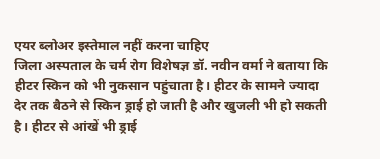एयर ब्लोअर इस्तेमाल नहीं करना चाहिए
जिला अस्पताल के चर्म रोग विशेषज्ञ डॉ. नवीन वर्मा ने बताया कि हीटर स्किन को भी नुकसान पहुंचाता है। हीटर के सामने ज्यादा देर तक बैठने से स्किन ड्राई हो जाती है और खुजली भी हो सकती है। हीटर से आंखें भी ड्राई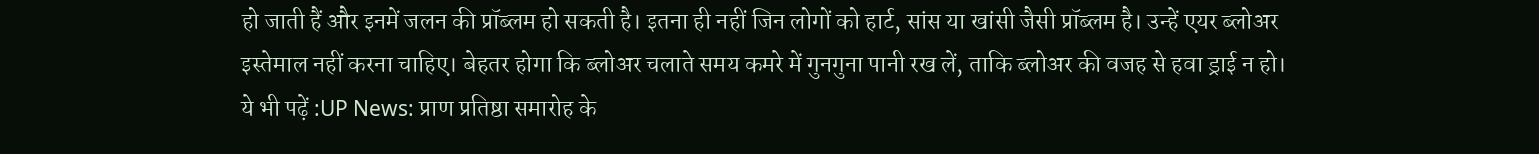हो जाती हैं और इनमें जलन की प्रॉब्लम हो सकती है। इतना ही नहीं जिन लोगों को हार्ट, सांस या खांसी जैसी प्रॉब्लम है। उन्हें एयर ब्लोअर इस्तेमाल नहीं करना चाहिए। बेहतर होगा कि ब्लोअर चलाते समय कमरे में गुनगुना पानी रख लें, ताकि ब्लोअर की वजह से हवा ड्राई न हो।
ये भी पढ़ें :UP News: प्राण प्रतिष्ठा समारोह के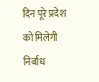दिन पूरे प्रदेश को मिलेगी निर्बाध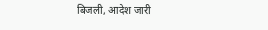बिजली, आदेश जारी